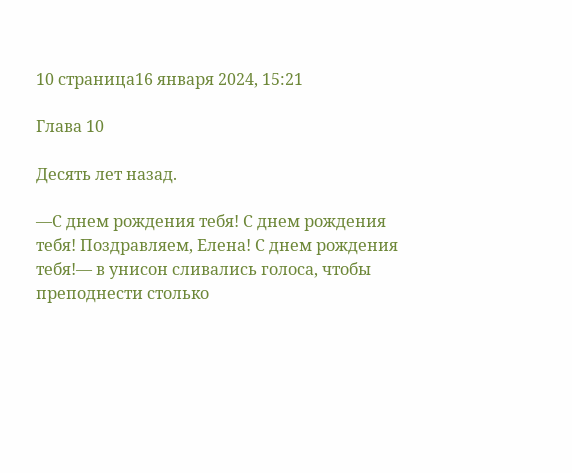10 страница16 января 2024, 15:21

Глава 10

Десять лет назад.

—С днем рождения тебя! С днем рождения тебя! Поздравляем, Елена! С днем рождения тебя!— в унисон сливались голоса, чтобы преподнести столько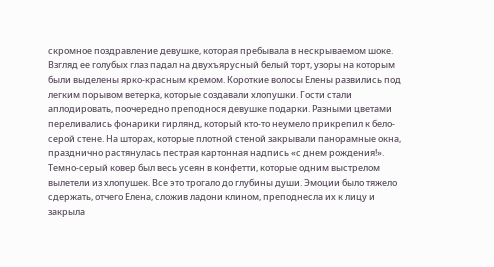скромное поздравление девушке, которая пребывала в нескрываемом шоке. Взгляд ее голубых глаз падал на двухъярусный белый торт, узоры на которым были выделены ярко-красным кремом. Короткие волосы Елены развились под легким порывом ветерка, которые создавали хлопушки. Гости стали аплодировать, поочередно преподнося девушке подарки. Разными цветами переливались фонарики гирлянд, который кто-то неумело прикрепил к бело-серой стене. На шторах, которые плотной стеной закрывали панорамные окна, празднично растянулась пестрая картонная надпись «с днем рождения!». Темно-серый ковер был весь усеян в конфетти, которые одним выстрелом вылетели из хлопушек. Все это трогало до глубины души. Эмоции было тяжело сдержать, отчего Елена, сложив ладони клином, преподнесла их к лицу и закрыла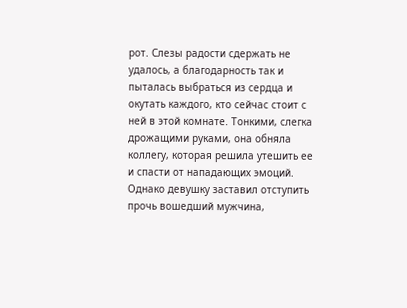рот. Слезы радости сдержать не удалось, а благодарность так и пыталась выбраться из сердца и окутать каждого, кто сейчас стоит с ней в этой комнате. Тонкими, слегка дрожащими руками, она обняла коллегу, которая решила утешить ее и спасти от нападающих эмоций. Однако девушку заставил отступить прочь вошедший мужчина,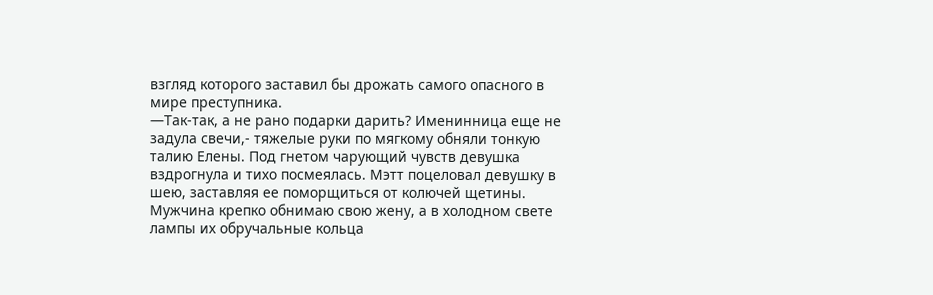взгляд которого заставил бы дрожать самого опасного в мире преступника.
—Так-так, а не рано подарки дарить? Именинница еще не задула свечи,- тяжелые руки по мягкому обняли тонкую талию Елены. Под гнетом чарующий чувств девушка вздрогнула и тихо посмеялась. Мэтт поцеловал девушку в шею, заставляя ее поморщиться от колючей щетины. Мужчина крепко обнимаю свою жену, а в холодном свете лампы их обручальные кольца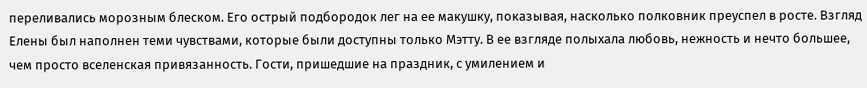переливались морозным блеском. Его острый подбородок лег на ее макушку, показывая, насколько полковник преуспел в росте. Взгляд Елены был наполнен теми чувствами, которые были доступны только Мэтту. В ее взгляде полыхала любовь, нежность и нечто большее, чем просто вселенская привязанность. Гости, пришедшие на праздник, с умилением и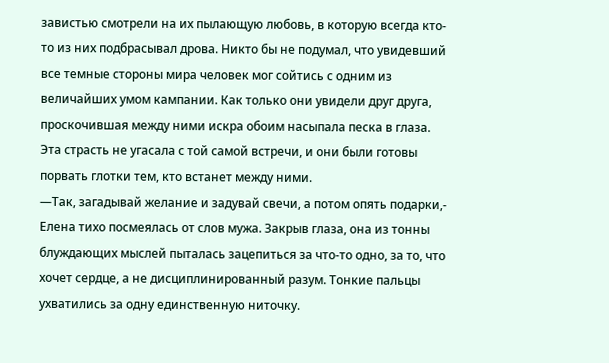завистью смотрели на их пылающую любовь, в которую всегда кто-то из них подбрасывал дрова. Никто бы не подумал, что увидевший все темные стороны мира человек мог сойтись с одним из величайших умом кампании. Как только они увидели друг друга, проскочившая между ними искра обоим насыпала песка в глаза. Эта страсть не угасала с той самой встречи, и они были готовы порвать глотки тем, кто встанет между ними.
—Так, загадывай желание и задувай свечи, а потом опять подарки,- Елена тихо посмеялась от слов мужа. Закрыв глаза, она из тонны блуждающих мыслей пыталась зацепиться за что-то одно, за то, что хочет сердце, а не дисциплинированный разум. Тонкие пальцы ухватились за одну единственную ниточку.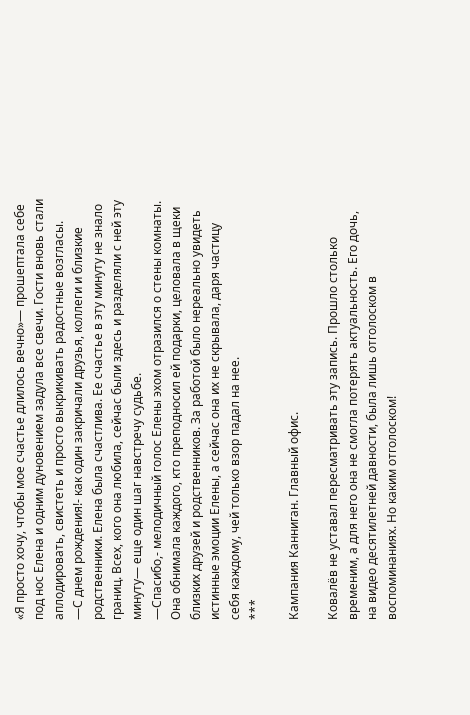«Я просто хочу, чтобы мое счастье длилось вечно»— прошептала себе под нос Елена и одним дуновением задула все свечи. Гости вновь стали аплодировать, свистеть и просто выкрикивать радостные возгласы.
—С днем рождения!- как один закричали друзья, коллеги и близкие родственники. Елена была счастлива. Ее счастье в эту минуту не знало границ. Всех, кого она любила, сейчас были здесь и разделяли с ней эту минуту— еще один шаг навстречу судьбе.
—Спасибо,- мелодичный голос Елены эхом отразился о стены комнаты. Она обнимала каждого, кто преподносил ей подарки, целовала в щеки близких друзей и родственников. За работой было нереально увидеть истинные эмоции Елены, а сейчас она их не скрывала, даря частицу себя каждому, чей только взор падал на нее.
***

Кампания Канниган. Главный офис.

Ковалёв не уставал пересматривать эту запись. Прошло столько временим, а для него она не смогла потерять актуальность. Его дочь, на видео десятилетней давности, была лишь отголоском в воспоминаниях. Но каким отголоском!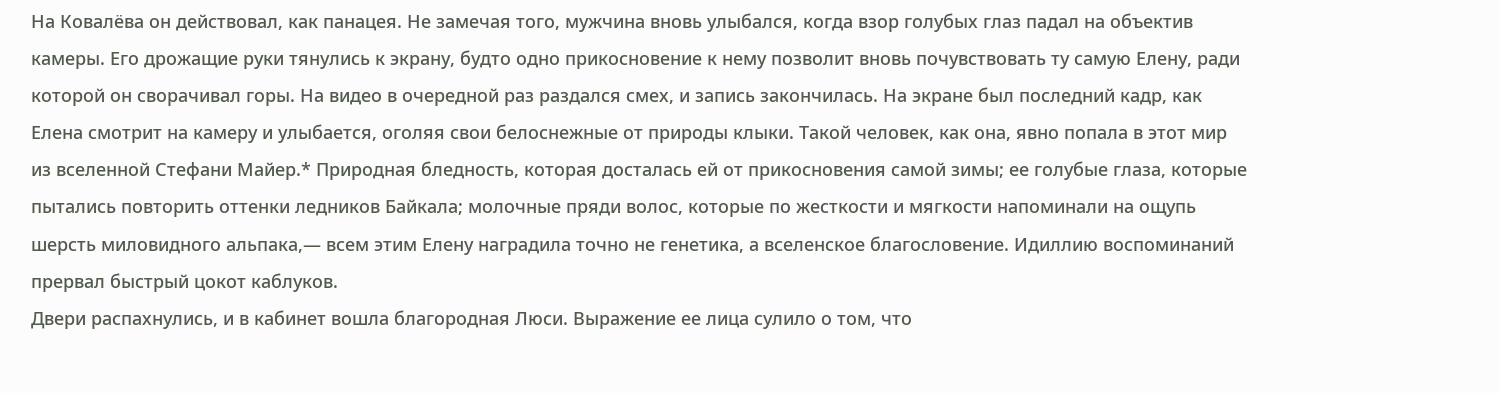На Ковалёва он действовал, как панацея. Не замечая того, мужчина вновь улыбался, когда взор голубых глаз падал на объектив камеры. Его дрожащие руки тянулись к экрану, будто одно прикосновение к нему позволит вновь почувствовать ту самую Елену, ради которой он сворачивал горы. На видео в очередной раз раздался смех, и запись закончилась. На экране был последний кадр, как Елена смотрит на камеру и улыбается, оголяя свои белоснежные от природы клыки. Такой человек, как она, явно попала в этот мир из вселенной Стефани Майер.* Природная бледность, которая досталась ей от прикосновения самой зимы; ее голубые глаза, которые пытались повторить оттенки ледников Байкала; молочные пряди волос, которые по жесткости и мягкости напоминали на ощупь шерсть миловидного альпака,— всем этим Елену наградила точно не генетика, а вселенское благословение. Идиллию воспоминаний прервал быстрый цокот каблуков.
Двери распахнулись, и в кабинет вошла благородная Люси. Выражение ее лица сулило о том, что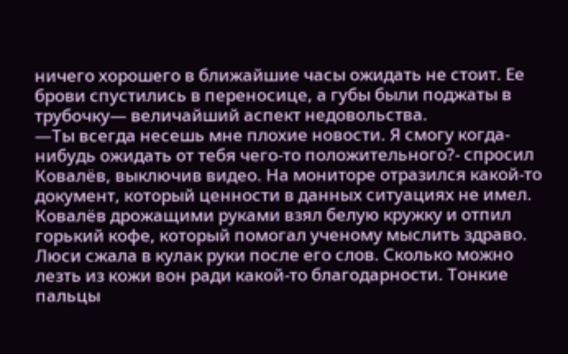ничего хорошего в ближайшие часы ожидать не стоит. Ее брови спустились в переносице, а губы были поджаты в трубочку— величайший аспект недовольства.
—Ты всегда несешь мне плохие новости. Я смогу когда-нибудь ожидать от тебя чего-то положительного?- спросил Ковалёв, выключив видео. На мониторе отразился какой-то документ, который ценности в данных ситуациях не имел. Ковалёв дрожащими руками взял белую кружку и отпил горький кофе, который помогал ученому мыслить здраво.
Люси сжала в кулак руки после его слов. Сколько можно лезть из кожи вон ради какой-то благодарности. Тонкие пальцы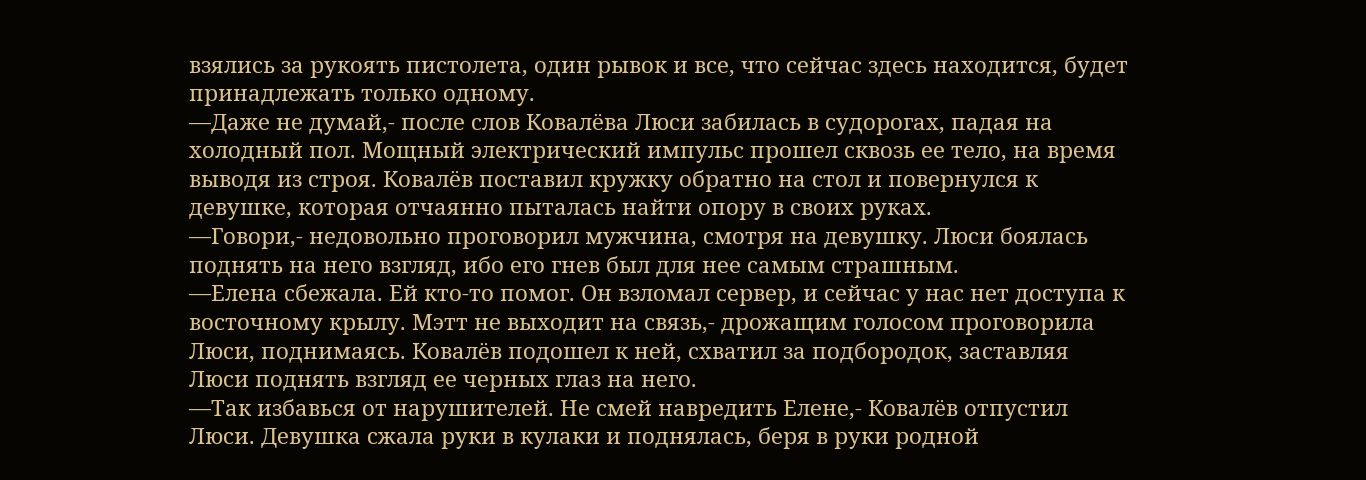взялись за рукоять пистолета, один рывок и все, что сейчас здесь находится, будет принадлежать только одному.
—Даже не думай,- после слов Ковалёва Люси забилась в судорогах, падая на холодный пол. Мощный электрический импульс прошел сквозь ее тело, на время выводя из строя. Ковалёв поставил кружку обратно на стол и повернулся к девушке, которая отчаянно пыталась найти опору в своих руках.
—Говори,- недовольно проговорил мужчина, смотря на девушку. Люси боялась поднять на него взгляд, ибо его гнев был для нее самым страшным.
—Елена сбежала. Ей кто-то помог. Он взломал сервер, и сейчас у нас нет доступа к восточному крылу. Мэтт не выходит на связь,- дрожащим голосом проговорила Люси, поднимаясь. Ковалёв подошел к ней, схватил за подбородок, заставляя Люси поднять взгляд ее черных глаз на него.
—Так избавься от нарушителей. Не смей навредить Елене,- Ковалёв отпустил Люси. Девушка сжала руки в кулаки и поднялась, беря в руки родной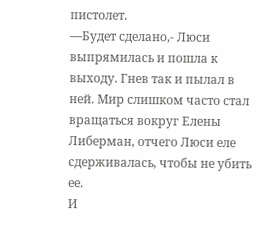пистолет.
—Будет сделано,- Люси выпрямилась и пошла к выходу. Гнев так и пылал в ней. Мир слишком часто стал вращаться вокруг Елены Либерман, отчего Люси еле сдерживалась, чтобы не убить ее.
И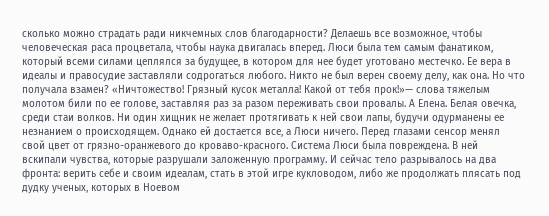сколько можно страдать ради никчемных слов благодарности? Делаешь все возможное, чтобы человеческая раса процветала, чтобы наука двигалась вперед. Люси была тем самым фанатиком, который всеми силами цеплялся за будущее, в котором для нее будет уготовано местечко. Ее вера в идеалы и правосудие заставляли содрогаться любого. Никто не был верен своему делу, как она. Но что получала взамен? «Ничтожество! Грязный кусок металла! Какой от тебя прок!»— слова тяжелым молотом били по ее голове, заставляя раз за разом переживать свои провалы. А Елена. Белая овечка, среди стаи волков. Ни один хищник не желает протягивать к ней свои лапы, будучи одурманены ее незнанием о происходящем. Однако ей достается все, а Люси ничего. Перед глазами сенсор менял свой цвет от грязно-оранжевого до кроваво-красного. Система Люси была повреждена. В ней вскипали чувства, которые разрушали заложенную программу. И сейчас тело разрывалось на два фронта: верить себе и своим идеалам, стать в этой игре кукловодом, либо же продолжать плясать под дудку ученых, которых в Ноевом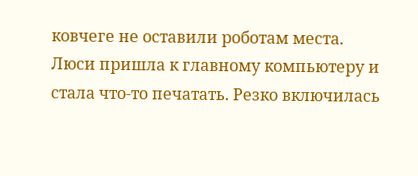ковчеге не оставили роботам места.
Люси пришла к главному компьютеру и стала что-то печатать. Резко включилась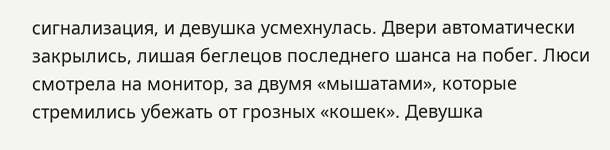сигнализация, и девушка усмехнулась. Двери автоматически закрылись, лишая беглецов последнего шанса на побег. Люси смотрела на монитор, за двумя «мышатами», которые стремились убежать от грозных «кошек». Девушка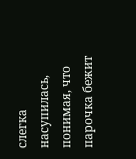слегка насупилась, понимая, что парочка бежит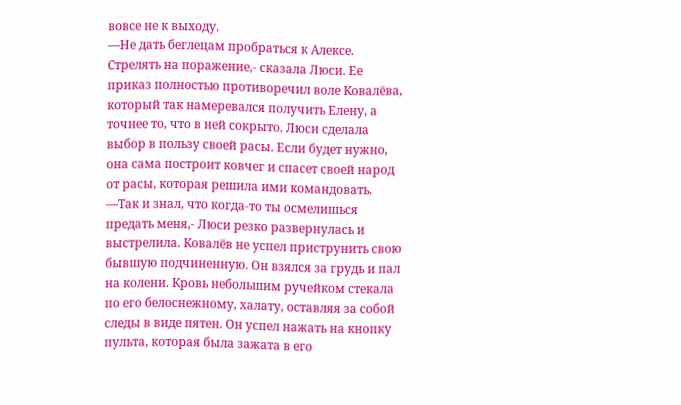вовсе не к выходу.
—Не дать беглецам пробраться к Алексе. Стрелять на поражение,- сказала Люси. Ее приказ полностью противоречил воле Ковалёва, который так намеревался получить Елену, а точнее то, что в ней сокрыто. Люси сделала выбор в пользу своей расы. Если будет нужно, она сама построит ковчег и спасет своей народ от расы, которая решила ими командовать.
—Так и знал, что когда-то ты осмелишься предать меня,- Люси резко развернулась и выстрелила. Ковалёв не успел приструнить свою бывшую подчиненную. Он взялся за грудь и пал на колени. Кровь небольшим ручейком стекала по его белоснежному, халату, оставляя за собой следы в виде пятен. Он успел нажать на кнопку пульта, которая была зажата в его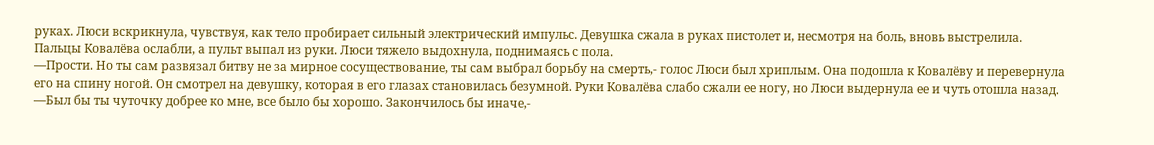руках. Люси вскрикнула, чувствуя, как тело пробирает сильный электрический импульс. Девушка сжала в руках пистолет и, несмотря на боль, вновь выстрелила. Пальцы Ковалёва ослабли, а пульт выпал из руки. Люси тяжело выдохнула, поднимаясь с пола.
—Прости. Но ты сам развязал битву не за мирное сосуществование, ты сам выбрал борьбу на смерть,- голос Люси был хриплым. Она подошла к Ковалёву и перевернула его на спину ногой. Он смотрел на девушку, которая в его глазах становилась безумной. Руки Ковалёва слабо сжали ее ногу, но Люси выдернула ее и чуть отошла назад.
—Был бы ты чуточку добрее ко мне, все было бы хорошо. Закончилось бы иначе,-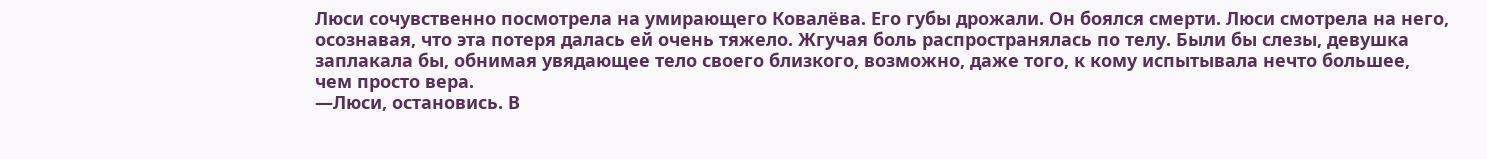Люси сочувственно посмотрела на умирающего Ковалёва. Его губы дрожали. Он боялся смерти. Люси смотрела на него, осознавая, что эта потеря далась ей очень тяжело. Жгучая боль распространялась по телу. Были бы слезы, девушка заплакала бы, обнимая увядающее тело своего близкого, возможно, даже того, к кому испытывала нечто большее, чем просто вера.
—Люси, остановись. В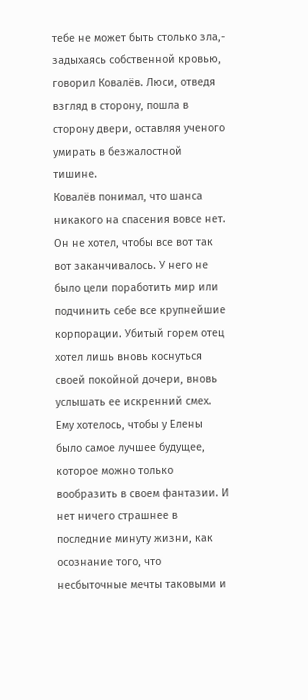тебе не может быть столько зла,- задыхаясь собственной кровью, говорил Ковалёв. Люси, отведя взгляд в сторону, пошла в сторону двери, оставляя ученого умирать в безжалостной тишине.
Ковалёв понимал, что шанса никакого на спасения вовсе нет. Он не хотел, чтобы все вот так вот заканчивалось. У него не было цели поработить мир или подчинить себе все крупнейшие корпорации. Убитый горем отец хотел лишь вновь коснуться своей покойной дочери, вновь услышать ее искренний смех. Ему хотелось, чтобы у Елены было самое лучшее будущее, которое можно только вообразить в своем фантазии. И нет ничего страшнее в последние минуту жизни, как осознание того, что несбыточные мечты таковыми и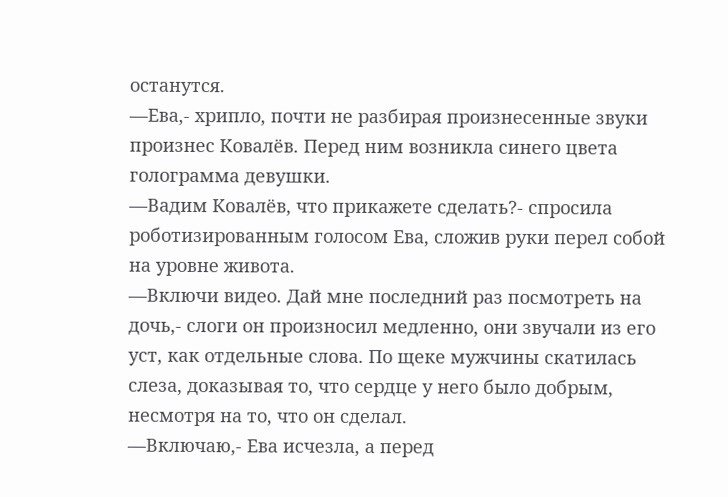останутся.
—Ева,- хрипло, почти не разбирая произнесенные звуки произнес Ковалёв. Перед ним возникла синего цвета голограмма девушки.
—Вадим Ковалёв, что прикажете сделать?- спросила роботизированным голосом Ева, сложив руки перел собой на уровне живота.
—Включи видео. Дай мне последний раз посмотреть на дочь,- слоги он произносил медленно, они звучали из его уст, как отдельные слова. По щеке мужчины скатилась слеза, доказывая то, что сердце у него было добрым, несмотря на то, что он сделал.
—Включаю,- Ева исчезла, а перед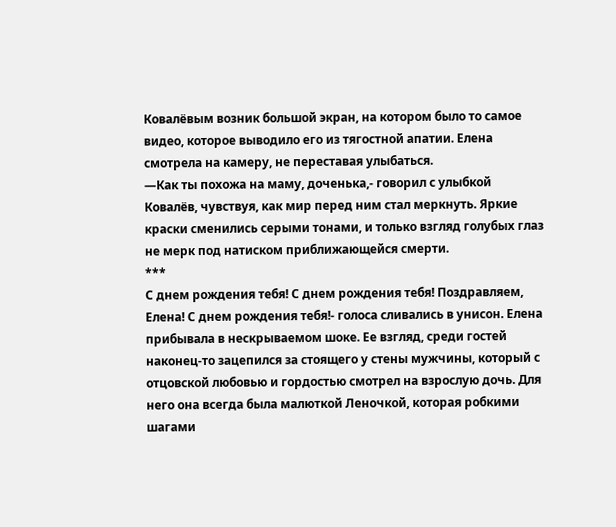Ковалёвым возник большой экран, на котором было то самое видео, которое выводило его из тягостной апатии. Елена смотрела на камеру, не переставая улыбаться.
—Как ты похожа на маму, доченька,- говорил с улыбкой Ковалёв, чувствуя, как мир перед ним стал меркнуть. Яркие краски сменились серыми тонами, и только взгляд голубых глаз не мерк под натиском приближающейся смерти.
***
С днем рождения тебя! С днем рождения тебя! Поздравляем, Елена! С днем рождения тебя!- голоса сливались в унисон. Елена прибывала в нескрываемом шоке. Ее взгляд, среди гостей наконец-то зацепился за стоящего у стены мужчины, который с отцовской любовью и гордостью смотрел на взрослую дочь. Для него она всегда была малюткой Леночкой, которая робкими шагами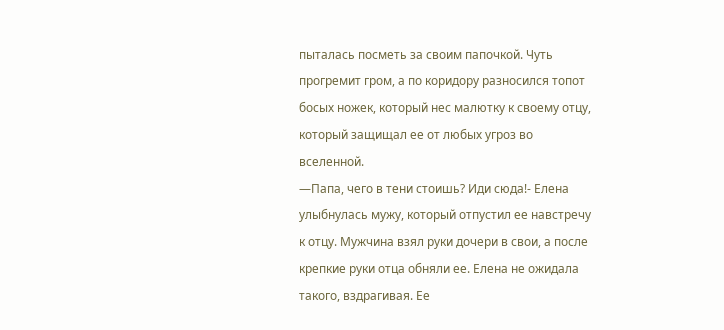пыталась посметь за своим папочкой. Чуть прогремит гром, а по коридору разносился топот босых ножек, который нес малютку к своему отцу, который защищал ее от любых угроз во вселенной.
—Папа, чего в тени стоишь? Иди сюда!- Елена улыбнулась мужу, который отпустил ее навстречу к отцу. Мужчина взял руки дочери в свои, а после крепкие руки отца обняли ее. Елена не ожидала такого, вздрагивая. Ее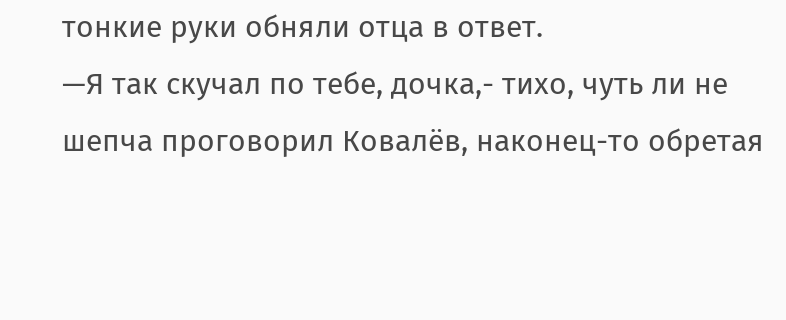тонкие руки обняли отца в ответ.
—Я так скучал по тебе, дочка,- тихо, чуть ли не шепча проговорил Ковалёв, наконец-то обретая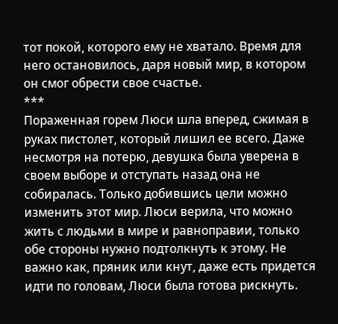тот покой, которого ему не хватало. Время для него остановилось, даря новый мир, в котором он смог обрести свое счастье.
***
Пораженная горем Люси шла вперед, сжимая в руках пистолет, который лишил ее всего. Даже несмотря на потерю, девушка была уверена в своем выборе и отступать назад она не собиралась. Только добившись цели можно изменить этот мир. Люси верила, что можно жить с людьми в мире и равноправии, только обе стороны нужно подтолкнуть к этому. Не важно как, пряник или кнут, даже есть придется идти по головам, Люси была готова рискнуть.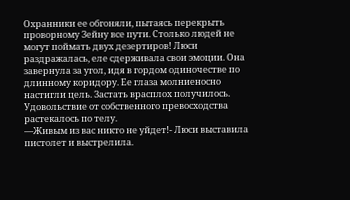Охранники ее обгоняли, пытаясь перекрыть проворному Зейну все пути. Столько людей не могут поймать двух дезертиров! Люси раздражалась, еле сдерживала свои эмоции. Она завернула за угол, идя в гордом одиночестве по длинному коридору. Ее глаза молниеносно настигли цель. Застать врасплох получилось. Удовольствие от собственного превосходства растекалось по телу.
—Живым из вас никто не уйдет!- Люси выставила пистолет и выстрелила.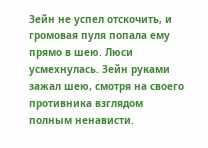Зейн не успел отскочить, и громовая пуля попала ему прямо в шею. Люси усмехнулась. Зейн руками зажал шею, смотря на своего противника взглядом полным ненависти.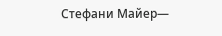Стефани Майер—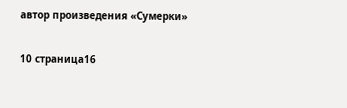автор произведения «Сумерки»

10 страница16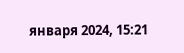января 2024, 15:21